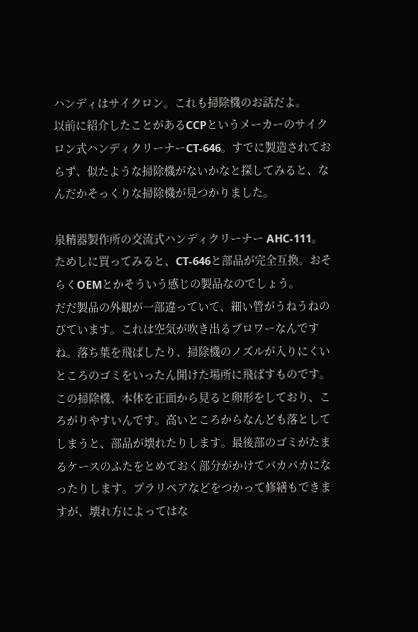ハンディはサイクロン。これも掃除機のお話だよ。
以前に紹介したことがあるCCPというメーカーのサイクロン式ハンディクリーナーCT-646。すでに製造されておらず、似たような掃除機がないかなと探してみると、なんだかそっくりな掃除機が見つかりました。

泉精器製作所の交流式ハンディクリーナー AHC-111。
ためしに買ってみると、CT-646と部品が完全互換。おそらくOEMとかそういう感じの製品なのでしょう。
だだ製品の外観が一部違っていて、細い管がうねうねのびています。これは空気が吹き出るブロワーなんですね。落ち葉を飛ばしたり、掃除機のノズルが入りにくいところのゴミをいったん開けた場所に飛ばすものです。
この掃除機、本体を正面から見ると卵形をしており、ころがりやすいんです。高いところからなんども落としてしまうと、部品が壊れたりします。最後部のゴミがたまるケースのふたをとめておく部分がかけてパカパカになったりします。プラリペアなどをつかって修繕もできますが、壊れ方によってはな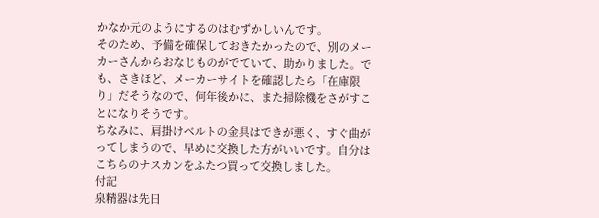かなか元のようにするのはむずかしいんです。
そのため、予備を確保しておきたかったので、別のメーカーさんからおなじものがでていて、助かりました。でも、さきほど、メーカーサイトを確認したら「在庫限り」だそうなので、何年後かに、また掃除機をさがすことになりそうです。
ちなみに、肩掛けベルトの金具はできが悪く、すぐ曲がってしまうので、早めに交換した方がいいです。自分はこちらのナスカンをふたつ買って交換しました。
付記
泉精器は先日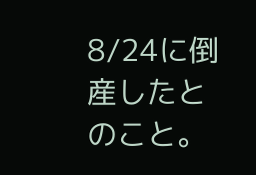8/24に倒産したとのこと。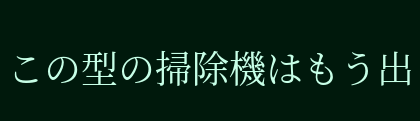この型の掃除機はもう出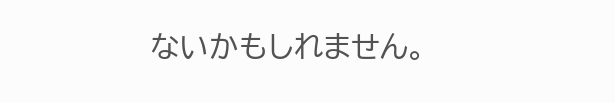ないかもしれません。